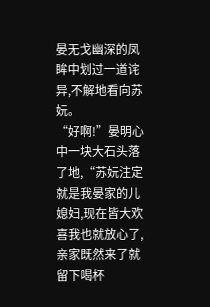晏无戈幽深的凤眸中划过一道诧异,不解地看向苏妧。
“好啊!”晏明心中一块大石头落了地,“苏妧注定就是我晏家的儿媳妇,现在皆大欢喜我也就放心了,亲家既然来了就留下喝杯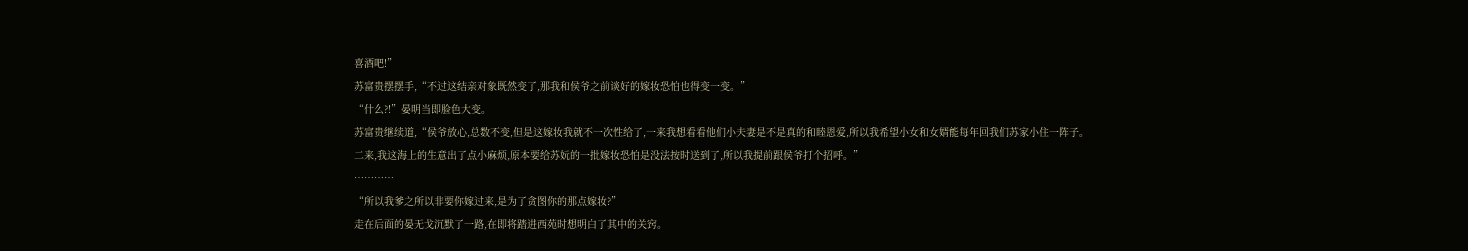喜酒吧!”
苏富贵摆摆手,“不过这结亲对象既然变了,那我和侯爷之前谈好的嫁妆恐怕也得变一变。”
“什么?!”晏明当即脸色大变。
苏富贵继续道,“侯爷放心,总数不变,但是这嫁妆我就不一次性给了,一来我想看看他们小夫妻是不是真的和睦恩爱,所以我希望小女和女婿能每年回我们苏家小住一阵子。
二来,我这海上的生意出了点小麻烦,原本要给苏妧的一批嫁妆恐怕是没法按时送到了,所以我提前跟侯爷打个招呼。”
…………
“所以我爹之所以非要你嫁过来,是为了贪图你的那点嫁妆?”
走在后面的晏无戈沉默了一路,在即将踏进西苑时想明白了其中的关窍。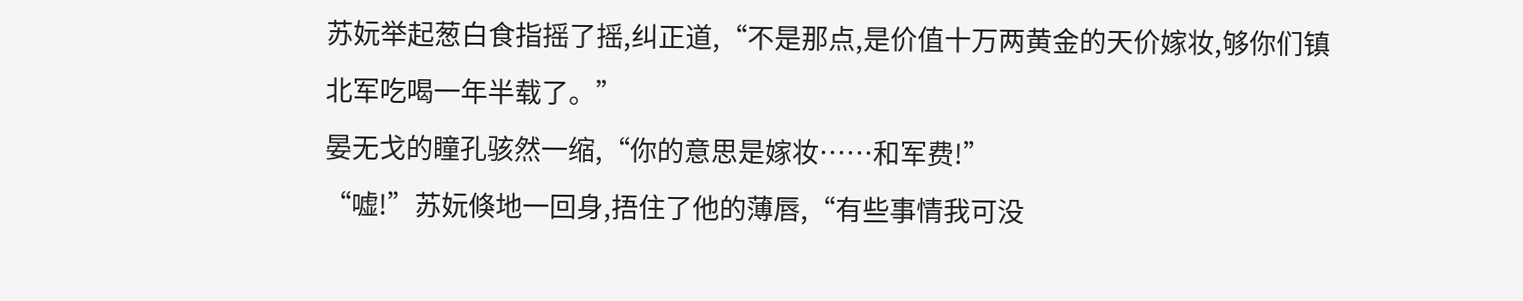苏妧举起葱白食指摇了摇,纠正道,“不是那点,是价值十万两黄金的天价嫁妆,够你们镇北军吃喝一年半载了。”
晏无戈的瞳孔骇然一缩,“你的意思是嫁妆……和军费!”
“嘘!”苏妧倏地一回身,捂住了他的薄唇,“有些事情我可没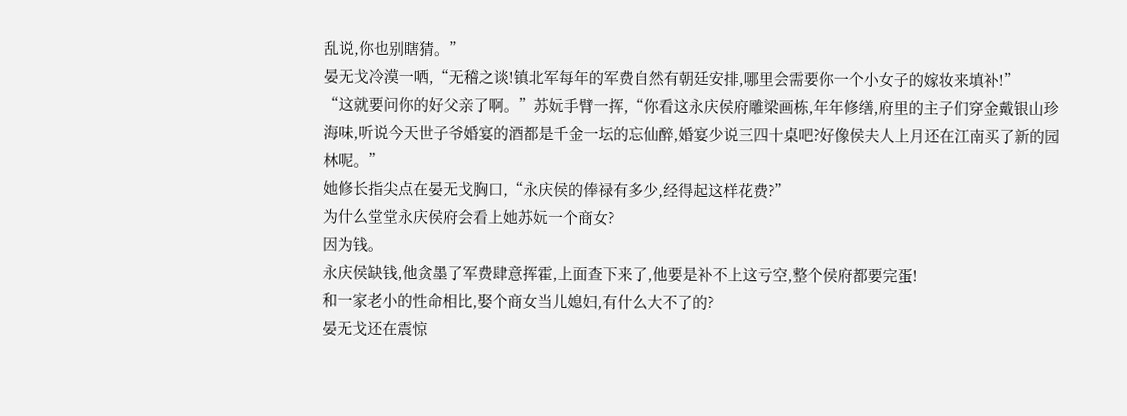乱说,你也别瞎猜。”
晏无戈冷漠一哂,“无稽之谈!镇北军每年的军费自然有朝廷安排,哪里会需要你一个小女子的嫁妆来填补!”
“这就要问你的好父亲了啊。”苏妧手臂一挥,“你看这永庆侯府雕梁画栋,年年修缮,府里的主子们穿金戴银山珍海味,听说今天世子爷婚宴的酒都是千金一坛的忘仙醉,婚宴少说三四十桌吧?好像侯夫人上月还在江南买了新的园林呢。”
她修长指尖点在晏无戈胸口,“永庆侯的俸禄有多少,经得起这样花费?”
为什么堂堂永庆侯府会看上她苏妧一个商女?
因为钱。
永庆侯缺钱,他贪墨了军费肆意挥霍,上面查下来了,他要是补不上这亏空,整个侯府都要完蛋!
和一家老小的性命相比,娶个商女当儿媳妇,有什么大不了的?
晏无戈还在震惊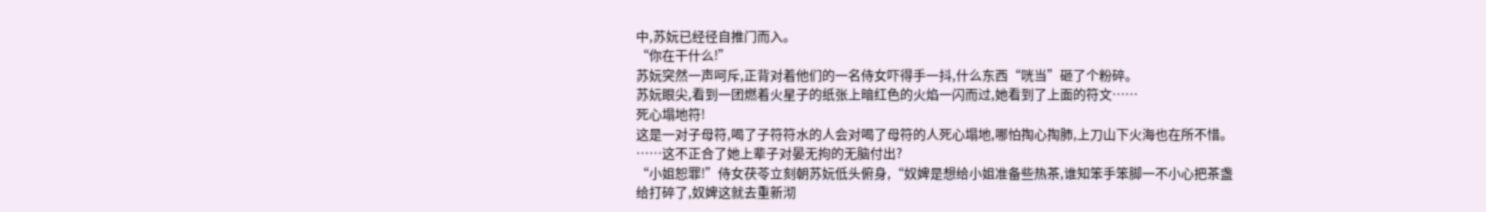中,苏妧已经径自推门而入。
“你在干什么!”
苏妧突然一声呵斥,正背对着他们的一名侍女吓得手一抖,什么东西“咣当”砸了个粉碎。
苏妧眼尖,看到一团燃着火星子的纸张上暗红色的火焰一闪而过,她看到了上面的符文……
死心塌地符!
这是一对子母符,喝了子符符水的人会对喝了母符的人死心塌地,哪怕掏心掏肺,上刀山下火海也在所不惜。
……这不正合了她上辈子对晏无拘的无脑付出?
“小姐恕罪!”侍女茯苓立刻朝苏妧低头俯身,“奴婢是想给小姐准备些热茶,谁知笨手笨脚一不小心把茶盏给打碎了,奴婢这就去重新沏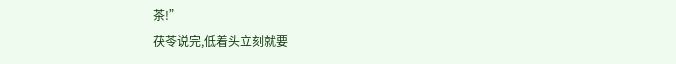茶!”
茯苓说完,低着头立刻就要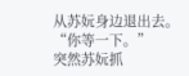从苏妧身边退出去。
“你等一下。”
突然苏妧抓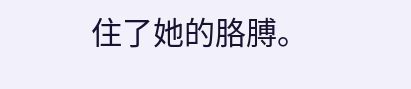住了她的胳膊。